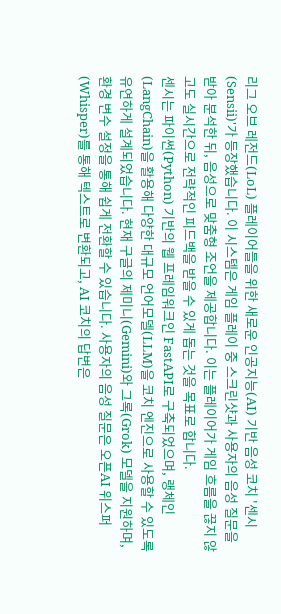리그 오브 레전드(LoL) 플레이어들을 위한 새로운 인공지능(AI) 기반 음성 코치 '센시(Sensii)'가 등장했습니다. 이 시스템은 게임 플레이 중 스크린샷과 사용자의 음성 질문을 받아 분석한 뒤, 음성으로 맞춤형 조언을 제공합니다. 이는 플레이어가 게임 흐름을 끊지 않고도 실시간으로 전략적인 피드백을 받을 수 있게 돕는 것을 목표로 합니다.
센시는 파이썬(Python) 기반의 웹 프레임워크인 FastAPI로 구축되었으며, 랭체인(LangChain)을 활용해 다양한 대규모 언어모델(LLM)을 코치 엔진으로 사용할 수 있도록 유연하게 설계되었습니다. 현재 구글의 제미니(Gemini)와 그록(Grok) 모델을 지원하며, 환경 변수 설정을 통해 쉽게 전환할 수 있습니다. 사용자의 음성 질문은 오픈AI 위스퍼(Whisper)를 통해 텍스트로 변환되고, AI 코치의 답변은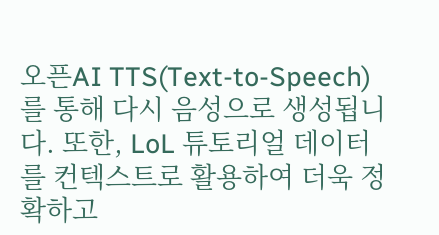오픈AI TTS(Text-to-Speech)를 통해 다시 음성으로 생성됩니다. 또한, LoL 튜토리얼 데이터를 컨텍스트로 활용하여 더욱 정확하고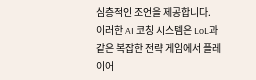심층적인 조언을 제공합니다.
이러한 AI 코칭 시스템은 LoL과 같은 복잡한 전략 게임에서 플레이어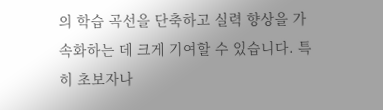의 학습 곡선을 단축하고 실력 향상을 가속화하는 데 크게 기여할 수 있습니다. 특히 초보자나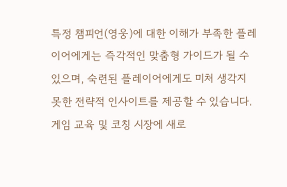특정 챔피언(영웅)에 대한 이해가 부족한 플레이어에게는 즉각적인 맞춤형 가이드가 될 수 있으며, 숙련된 플레이어에게도 미처 생각지 못한 전략적 인사이트를 제공할 수 있습니다. 게임 교육 및 코칭 시장에 새로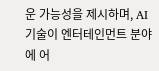운 가능성을 제시하며, AI 기술이 엔터테인먼트 분야에 어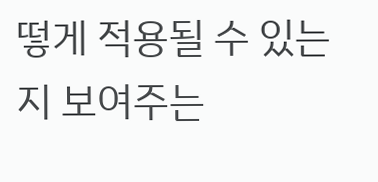떻게 적용될 수 있는지 보여주는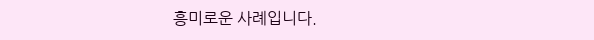흥미로운 사례입니다.